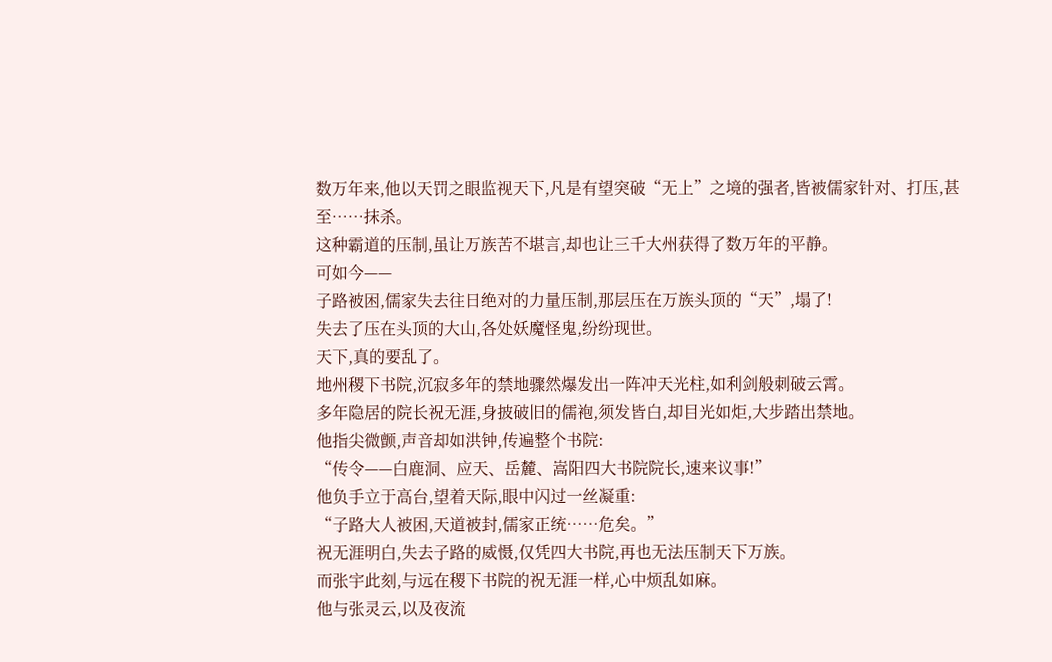数万年来,他以天罚之眼监视天下,凡是有望突破“无上”之境的强者,皆被儒家针对、打压,甚至……抹杀。
这种霸道的压制,虽让万族苦不堪言,却也让三千大州获得了数万年的平静。
可如今——
子路被困,儒家失去往日绝对的力量压制,那层压在万族头顶的“天”,塌了!
失去了压在头顶的大山,各处妖魔怪鬼,纷纷现世。
天下,真的要乱了。
地州稷下书院,沉寂多年的禁地骤然爆发出一阵冲天光柱,如利剑般刺破云霄。
多年隐居的院长祝无涯,身披破旧的儒袍,须发皆白,却目光如炬,大步踏出禁地。
他指尖微颤,声音却如洪钟,传遍整个书院:
“传令——白鹿洞、应天、岳麓、嵩阳四大书院院长,速来议事!”
他负手立于高台,望着天际,眼中闪过一丝凝重:
“子路大人被困,天道被封,儒家正统……危矣。”
祝无涯明白,失去子路的威慑,仅凭四大书院,再也无法压制天下万族。
而张宇此刻,与远在稷下书院的祝无涯一样,心中烦乱如麻。
他与张灵云,以及夜流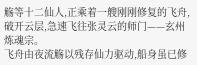觞等十二仙人,正乘着一艘刚刚修复的飞舟,破开云层,急速飞往张灵云的师门——玄州炼魂宗。
飞舟由夜流觞以残存仙力驱动,船身虽已修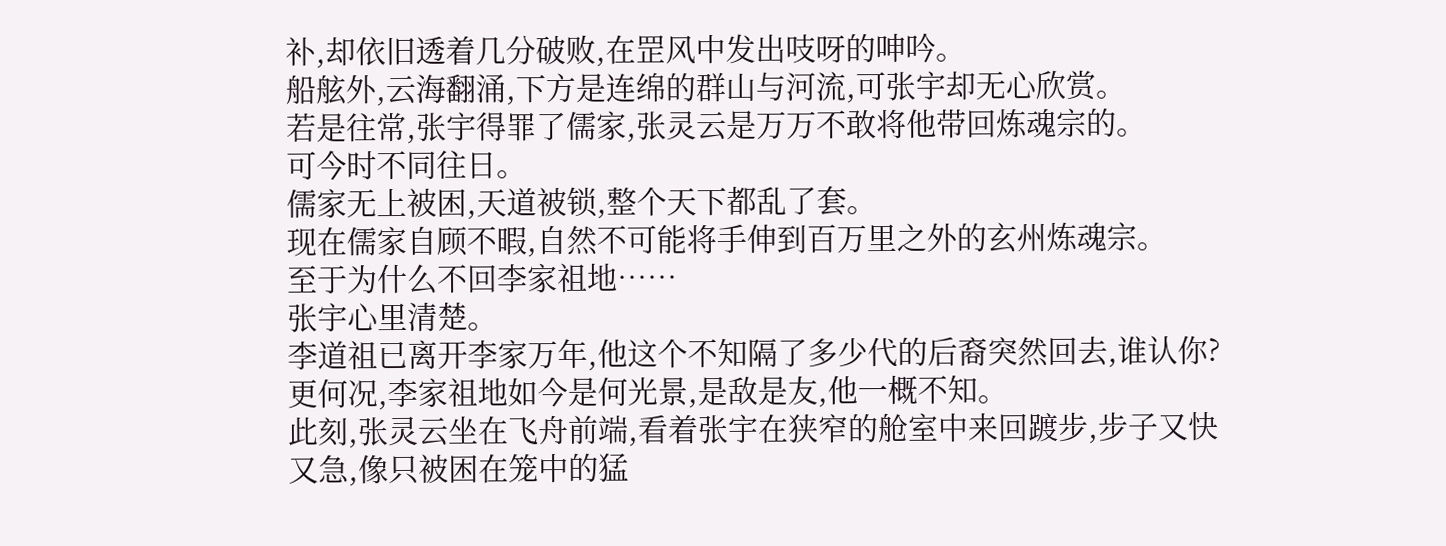补,却依旧透着几分破败,在罡风中发出吱呀的呻吟。
船舷外,云海翻涌,下方是连绵的群山与河流,可张宇却无心欣赏。
若是往常,张宇得罪了儒家,张灵云是万万不敢将他带回炼魂宗的。
可今时不同往日。
儒家无上被困,天道被锁,整个天下都乱了套。
现在儒家自顾不暇,自然不可能将手伸到百万里之外的玄州炼魂宗。
至于为什么不回李家祖地……
张宇心里清楚。
李道祖已离开李家万年,他这个不知隔了多少代的后裔突然回去,谁认你?
更何况,李家祖地如今是何光景,是敌是友,他一概不知。
此刻,张灵云坐在飞舟前端,看着张宇在狭窄的舱室中来回踱步,步子又快又急,像只被困在笼中的猛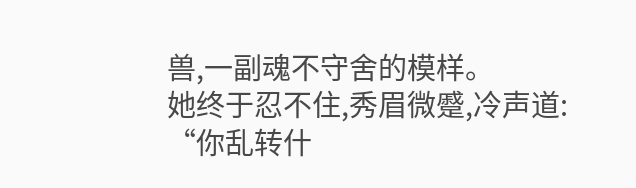兽,一副魂不守舍的模样。
她终于忍不住,秀眉微蹙,冷声道:
“你乱转什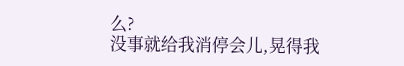么?
没事就给我消停会儿,晃得我